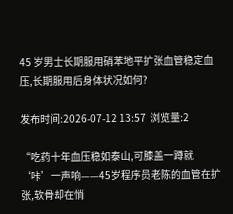45 岁男士长期服用硝苯地平扩张血管稳定血压,长期服用后身体状况如何?

发布时间:2026-07-12 13:57  浏览量:2

“吃药十年血压稳如泰山,可膝盖一蹲就‘咔’一声响——45岁程序员老陈的血管在扩张,软骨却在悄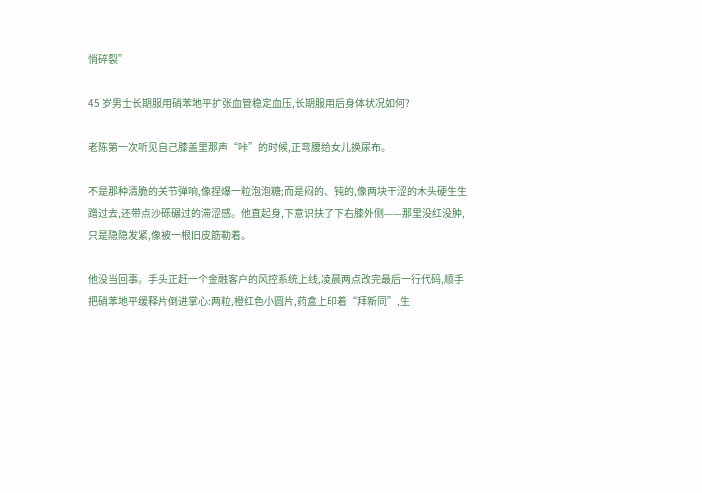悄碎裂”

45 岁男士长期服用硝苯地平扩张血管稳定血压,长期服用后身体状况如何?

老陈第一次听见自己膝盖里那声“咔”的时候,正弯腰给女儿换尿布。

不是那种清脆的关节弹响,像捏爆一粒泡泡糖;而是闷的、钝的,像两块干涩的木头硬生生蹭过去,还带点沙砾碾过的滞涩感。他直起身,下意识扶了下右膝外侧——那里没红没肿,只是隐隐发紧,像被一根旧皮筋勒着。

他没当回事。手头正赶一个金融客户的风控系统上线,凌晨两点改完最后一行代码,顺手把硝苯地平缓释片倒进掌心:两粒,橙红色小圆片,药盒上印着“拜新同”,生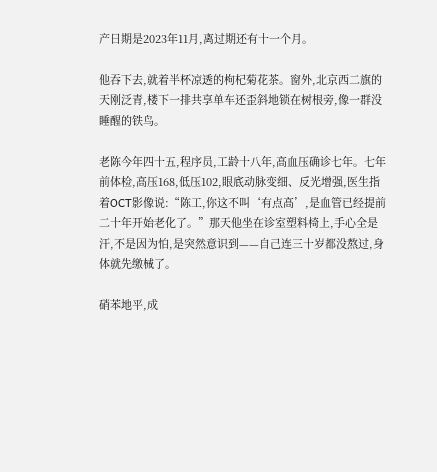产日期是2023年11月,离过期还有十一个月。

他吞下去,就着半杯凉透的枸杞菊花茶。窗外,北京西二旗的天刚泛青,楼下一排共享单车还歪斜地锁在树根旁,像一群没睡醒的铁鸟。

老陈今年四十五,程序员,工龄十八年,高血压确诊七年。七年前体检,高压168,低压102,眼底动脉变细、反光增强,医生指着OCT影像说:“陈工,你这不叫‘有点高’,是血管已经提前二十年开始老化了。”那天他坐在诊室塑料椅上,手心全是汗,不是因为怕,是突然意识到——自己连三十岁都没熬过,身体就先缴械了。

硝苯地平,成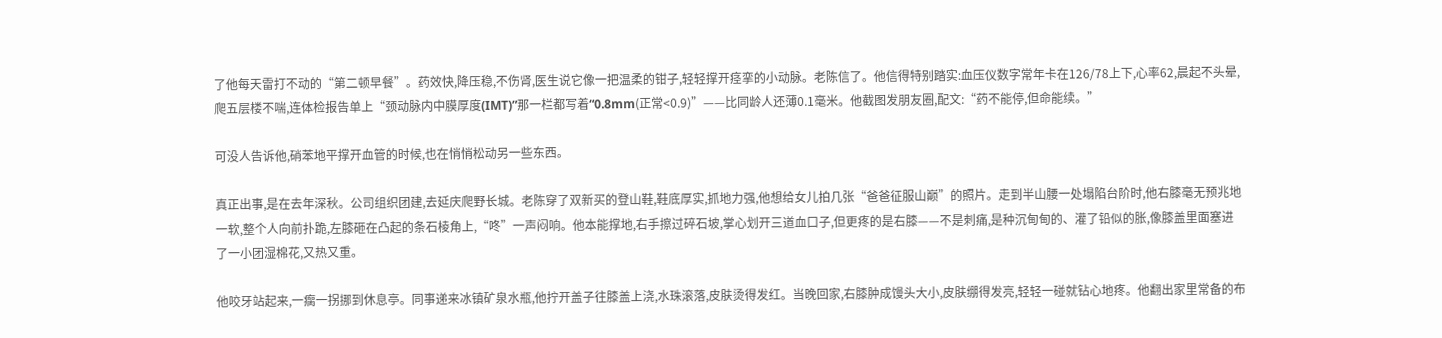了他每天雷打不动的“第二顿早餐”。药效快,降压稳,不伤肾,医生说它像一把温柔的钳子,轻轻撑开痉挛的小动脉。老陈信了。他信得特别踏实:血压仪数字常年卡在126/78上下,心率62,晨起不头晕,爬五层楼不喘,连体检报告单上“颈动脉内中膜厚度(IMT)”那一栏都写着“0.8mm(正常<0.9)”——比同龄人还薄0.1毫米。他截图发朋友圈,配文:“药不能停,但命能续。”

可没人告诉他,硝苯地平撑开血管的时候,也在悄悄松动另一些东西。

真正出事,是在去年深秋。公司组织团建,去延庆爬野长城。老陈穿了双新买的登山鞋,鞋底厚实,抓地力强,他想给女儿拍几张“爸爸征服山巅”的照片。走到半山腰一处塌陷台阶时,他右膝毫无预兆地一软,整个人向前扑跪,左膝砸在凸起的条石棱角上,“咚”一声闷响。他本能撑地,右手擦过碎石坡,掌心划开三道血口子,但更疼的是右膝——不是刺痛,是种沉甸甸的、灌了铅似的胀,像膝盖里面塞进了一小团湿棉花,又热又重。

他咬牙站起来,一瘸一拐挪到休息亭。同事递来冰镇矿泉水瓶,他拧开盖子往膝盖上浇,水珠滚落,皮肤烫得发红。当晚回家,右膝肿成馒头大小,皮肤绷得发亮,轻轻一碰就钻心地疼。他翻出家里常备的布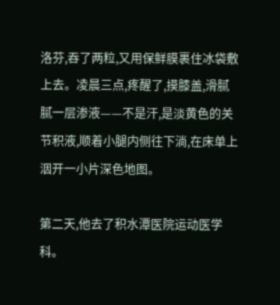洛芬,吞了两粒,又用保鲜膜裹住冰袋敷上去。凌晨三点,疼醒了,摸膝盖,滑腻腻一层渗液——不是汗,是淡黄色的关节积液,顺着小腿内侧往下淌,在床单上洇开一小片深色地图。

第二天,他去了积水潭医院运动医学科。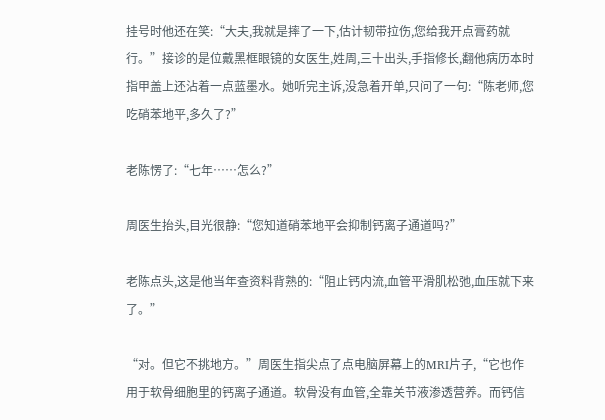挂号时他还在笑:“大夫,我就是摔了一下,估计韧带拉伤,您给我开点膏药就行。”接诊的是位戴黑框眼镜的女医生,姓周,三十出头,手指修长,翻他病历本时指甲盖上还沾着一点蓝墨水。她听完主诉,没急着开单,只问了一句:“陈老师,您吃硝苯地平,多久了?”

老陈愣了:“七年……怎么?”

周医生抬头,目光很静:“您知道硝苯地平会抑制钙离子通道吗?”

老陈点头,这是他当年查资料背熟的:“阻止钙内流,血管平滑肌松弛,血压就下来了。”

“对。但它不挑地方。”周医生指尖点了点电脑屏幕上的MRI片子,“它也作用于软骨细胞里的钙离子通道。软骨没有血管,全靠关节液渗透营养。而钙信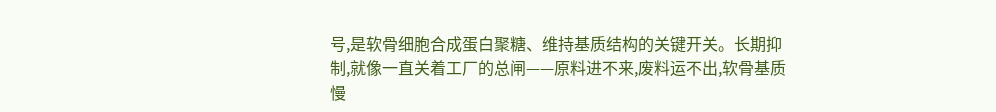号,是软骨细胞合成蛋白聚糖、维持基质结构的关键开关。长期抑制,就像一直关着工厂的总闸——原料进不来,废料运不出,软骨基质慢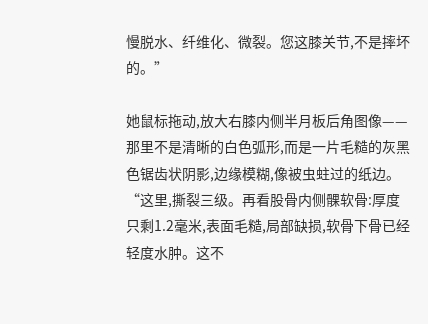慢脱水、纤维化、微裂。您这膝关节,不是摔坏的。”

她鼠标拖动,放大右膝内侧半月板后角图像——那里不是清晰的白色弧形,而是一片毛糙的灰黑色锯齿状阴影,边缘模糊,像被虫蛀过的纸边。“这里,撕裂三级。再看股骨内侧髁软骨:厚度只剩1.2毫米,表面毛糙,局部缺损,软骨下骨已经轻度水肿。这不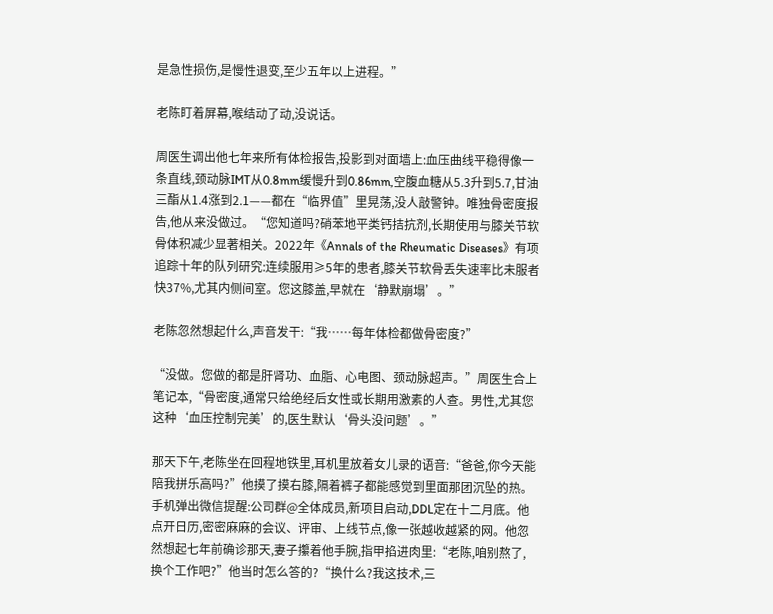是急性损伤,是慢性退变,至少五年以上进程。”

老陈盯着屏幕,喉结动了动,没说话。

周医生调出他七年来所有体检报告,投影到对面墙上:血压曲线平稳得像一条直线,颈动脉IMT从0.8mm缓慢升到0.86mm,空腹血糖从5.3升到5.7,甘油三酯从1.4涨到2.1——都在“临界值”里晃荡,没人敲警钟。唯独骨密度报告,他从来没做过。“您知道吗?硝苯地平类钙拮抗剂,长期使用与膝关节软骨体积减少显著相关。2022年《Annals of the Rheumatic Diseases》有项追踪十年的队列研究:连续服用≥5年的患者,膝关节软骨丢失速率比未服者快37%,尤其内侧间室。您这膝盖,早就在‘静默崩塌’。”

老陈忽然想起什么,声音发干:“我……每年体检都做骨密度?”

“没做。您做的都是肝肾功、血脂、心电图、颈动脉超声。”周医生合上笔记本,“骨密度,通常只给绝经后女性或长期用激素的人查。男性,尤其您这种‘血压控制完美’的,医生默认‘骨头没问题’。”

那天下午,老陈坐在回程地铁里,耳机里放着女儿录的语音:“爸爸,你今天能陪我拼乐高吗?”他摸了摸右膝,隔着裤子都能感觉到里面那团沉坠的热。手机弹出微信提醒:公司群@全体成员,新项目启动,DDL定在十二月底。他点开日历,密密麻麻的会议、评审、上线节点,像一张越收越紧的网。他忽然想起七年前确诊那天,妻子攥着他手腕,指甲掐进肉里:“老陈,咱别熬了,换个工作吧?”他当时怎么答的?“换什么?我这技术,三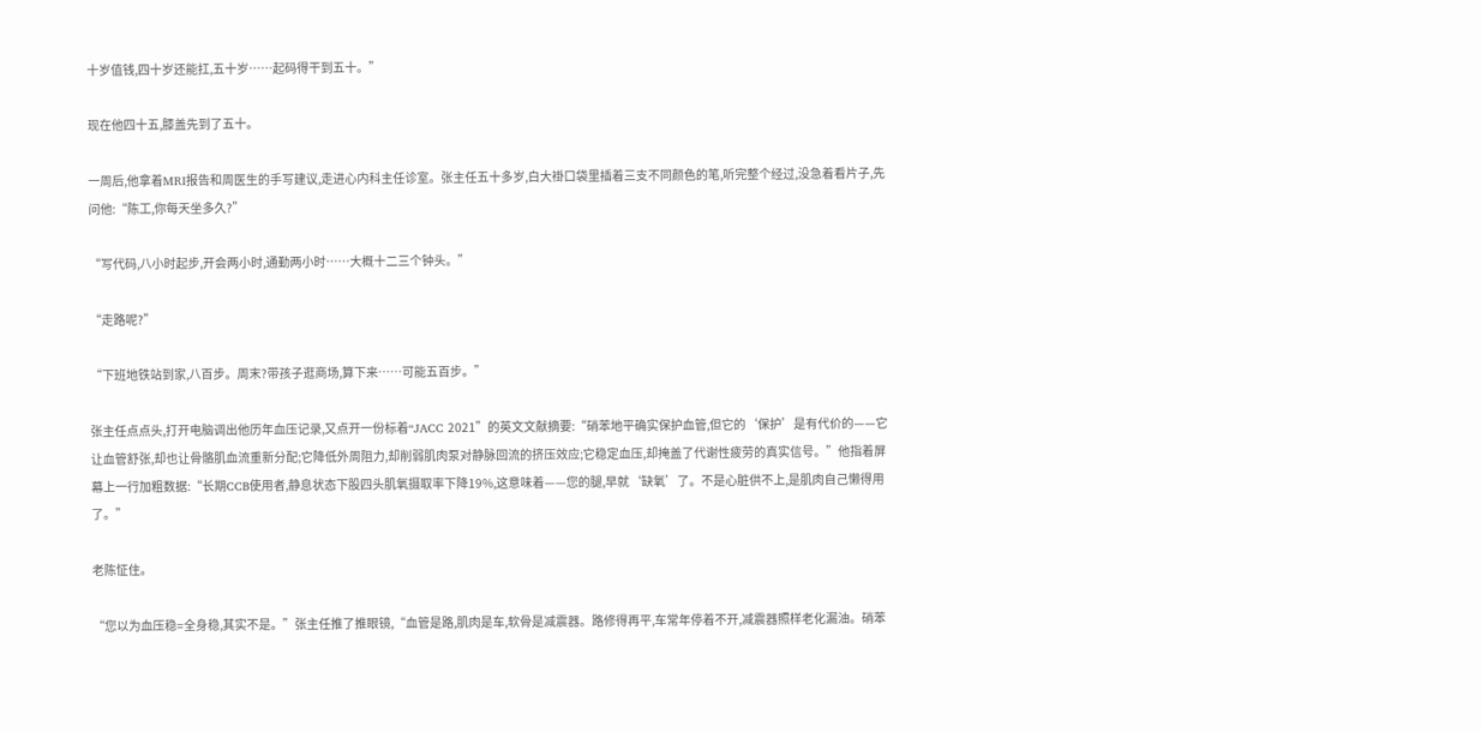十岁值钱,四十岁还能扛,五十岁……起码得干到五十。”

现在他四十五,膝盖先到了五十。

一周后,他拿着MRI报告和周医生的手写建议,走进心内科主任诊室。张主任五十多岁,白大褂口袋里插着三支不同颜色的笔,听完整个经过,没急着看片子,先问他:“陈工,你每天坐多久?”

“写代码,八小时起步,开会两小时,通勤两小时……大概十二三个钟头。”

“走路呢?”

“下班地铁站到家,八百步。周末?带孩子逛商场,算下来……可能五百步。”

张主任点点头,打开电脑调出他历年血压记录,又点开一份标着“JACC 2021”的英文文献摘要:“硝苯地平确实保护血管,但它的‘保护’是有代价的——它让血管舒张,却也让骨骼肌血流重新分配;它降低外周阻力,却削弱肌肉泵对静脉回流的挤压效应;它稳定血压,却掩盖了代谢性疲劳的真实信号。”他指着屏幕上一行加粗数据:“长期CCB使用者,静息状态下股四头肌氧摄取率下降19%,这意味着——您的腿,早就‘缺氧’了。不是心脏供不上,是肌肉自己懒得用了。”

老陈怔住。

“您以为血压稳=全身稳,其实不是。”张主任推了推眼镜,“血管是路,肌肉是车,软骨是减震器。路修得再平,车常年停着不开,减震器照样老化漏油。硝苯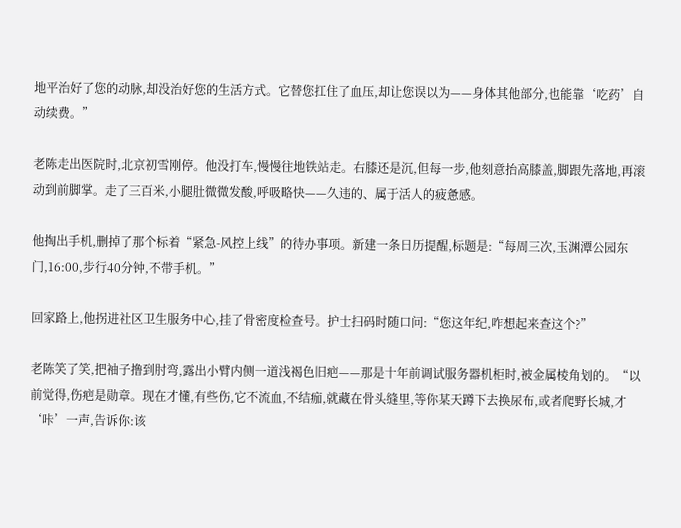地平治好了您的动脉,却没治好您的生活方式。它替您扛住了血压,却让您误以为——身体其他部分,也能靠‘吃药’自动续费。”

老陈走出医院时,北京初雪刚停。他没打车,慢慢往地铁站走。右膝还是沉,但每一步,他刻意抬高膝盖,脚跟先落地,再滚动到前脚掌。走了三百米,小腿肚微微发酸,呼吸略快——久违的、属于活人的疲惫感。

他掏出手机,删掉了那个标着“紧急-风控上线”的待办事项。新建一条日历提醒,标题是:“每周三次,玉渊潭公园东门,16:00,步行40分钟,不带手机。”

回家路上,他拐进社区卫生服务中心,挂了骨密度检查号。护士扫码时随口问:“您这年纪,咋想起来查这个?”

老陈笑了笑,把袖子撸到肘弯,露出小臂内侧一道浅褐色旧疤——那是十年前调试服务器机柜时,被金属棱角划的。“以前觉得,伤疤是勋章。现在才懂,有些伤,它不流血,不结痂,就藏在骨头缝里,等你某天蹲下去换尿布,或者爬野长城,才‘咔’一声,告诉你:该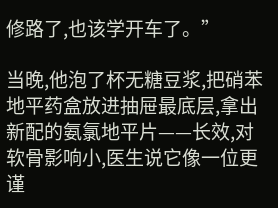修路了,也该学开车了。”

当晚,他泡了杯无糖豆浆,把硝苯地平药盒放进抽屉最底层,拿出新配的氨氯地平片——长效,对软骨影响小,医生说它像一位更谨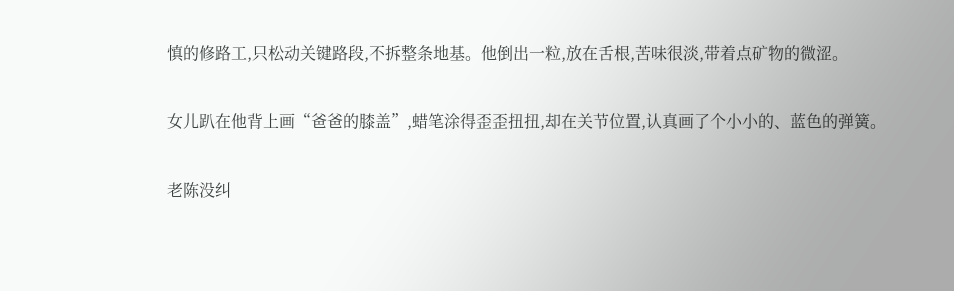慎的修路工,只松动关键路段,不拆整条地基。他倒出一粒,放在舌根,苦味很淡,带着点矿物的微涩。

女儿趴在他背上画“爸爸的膝盖”,蜡笔涂得歪歪扭扭,却在关节位置,认真画了个小小的、蓝色的弹簧。

老陈没纠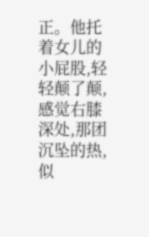正。他托着女儿的小屁股,轻轻颠了颠,感觉右膝深处,那团沉坠的热,似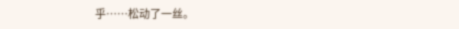乎……松动了一丝。